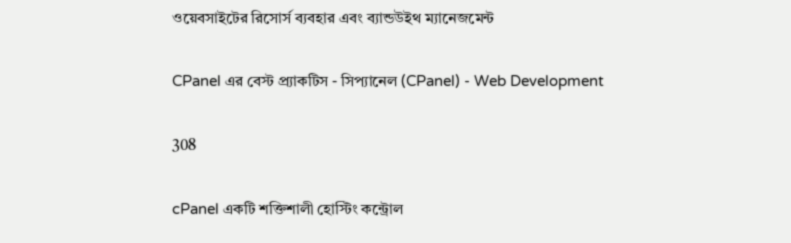ওয়েবসাইটের রিসোর্স ব্যবহার এবং ব্যান্ডউইথ ম্যানেজমেন্ট

CPanel এর বেস্ট প্র্যাকটিস - সিপ্যানেল (CPanel) - Web Development

308

cPanel একটি শক্তিশালী হোস্টিং কন্ট্রোল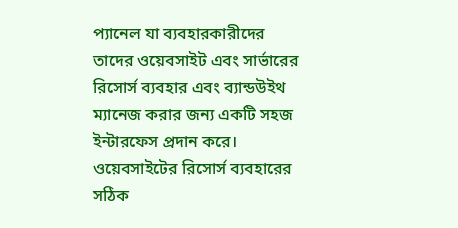প্যানেল যা ব্যবহারকারীদের তাদের ওয়েবসাইট এবং সার্ভারের রিসোর্স ব্যবহার এবং ব্যান্ডউইথ ম্যানেজ করার জন্য একটি সহজ ইন্টারফেস প্রদান করে। ওয়েবসাইটের রিসোর্স ব্যবহারের সঠিক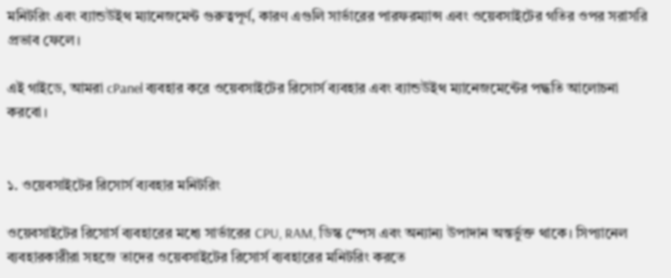মনিটরিং এবং ব্যান্ডউইথ ম্যানেজমেন্ট গুরুত্বপূর্ণ, কারণ এগুলি সার্ভারের পারফরম্যান্স এবং ওয়েবসাইটের গতির ওপর সরাসরি প্রভাব ফেলে।

এই গাইডে, আমরা cPanel ব্যবহার করে ওয়েবসাইটের রিসোর্স ব্যবহার এবং ব্যান্ডউইথ ম্যানেজমেন্টের পদ্ধতি আলোচনা করবো।


১. ওয়েবসাইটের রিসোর্স ব্যবহার মনিটরিং

ওয়েবসাইটের রিসোর্স ব্যবহারের মধ্যে সার্ভারের CPU, RAM, ডিস্ক স্পেস এবং অন্যান্য উপাদান অন্তর্ভুক্ত থাকে। সিপ্যানেল ব্যবহারকারীরা সহজে তাদের ওয়েবসাইটের রিসোর্স ব্যবহারের মনিটরিং করতে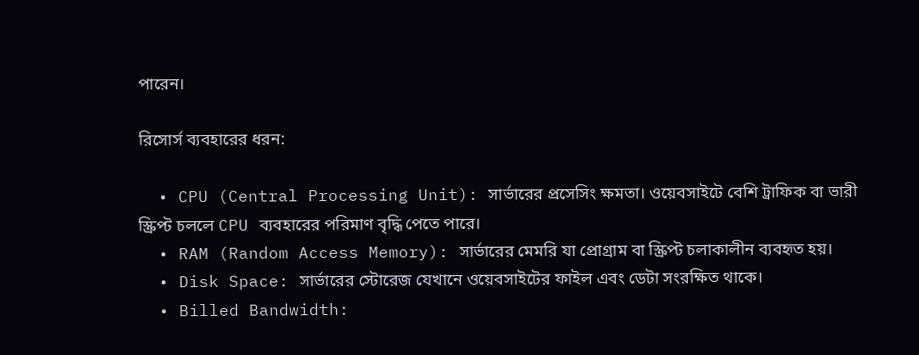পারেন।

রিসোর্স ব্যবহারের ধরন:

  • CPU (Central Processing Unit): সার্ভারের প্রসেসিং ক্ষমতা। ওয়েবসাইটে বেশি ট্রাফিক বা ভারী স্ক্রিপ্ট চললে CPU ব্যবহারের পরিমাণ বৃদ্ধি পেতে পারে।
  • RAM (Random Access Memory): সার্ভারের মেমরি যা প্রোগ্রাম বা স্ক্রিপ্ট চলাকালীন ব্যবহৃত হয়।
  • Disk Space: সার্ভারের স্টোরেজ যেখানে ওয়েবসাইটের ফাইল এবং ডেটা সংরক্ষিত থাকে।
  • Billed Bandwidth: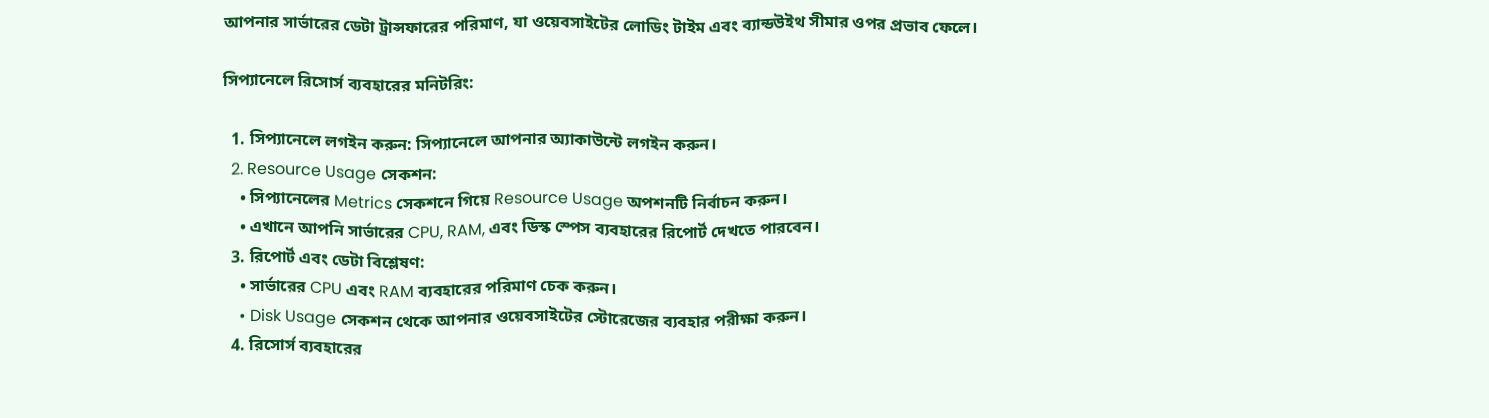আপনার সার্ভারের ডেটা ট্রান্সফারের পরিমাণ, যা ওয়েবসাইটের লোডিং টাইম এবং ব্যান্ডউইথ সীমার ওপর প্রভাব ফেলে।

সিপ্যানেলে রিসোর্স ব্যবহারের মনিটরিং:

  1. সিপ্যানেলে লগইন করুন: সিপ্যানেলে আপনার অ্যাকাউন্টে লগইন করুন।
  2. Resource Usage সেকশন:
    • সিপ্যানেলের Metrics সেকশনে গিয়ে Resource Usage অপশনটি নির্বাচন করুন।
    • এখানে আপনি সার্ভারের CPU, RAM, এবং ডিস্ক স্পেস ব্যবহারের রিপোর্ট দেখতে পারবেন।
  3. রিপোর্ট এবং ডেটা বিশ্লেষণ:
    • সার্ভারের CPU এবং RAM ব্যবহারের পরিমাণ চেক করুন।
    • Disk Usage সেকশন থেকে আপনার ওয়েবসাইটের স্টোরেজের ব্যবহার পরীক্ষা করুন।
  4. রিসোর্স ব্যবহারের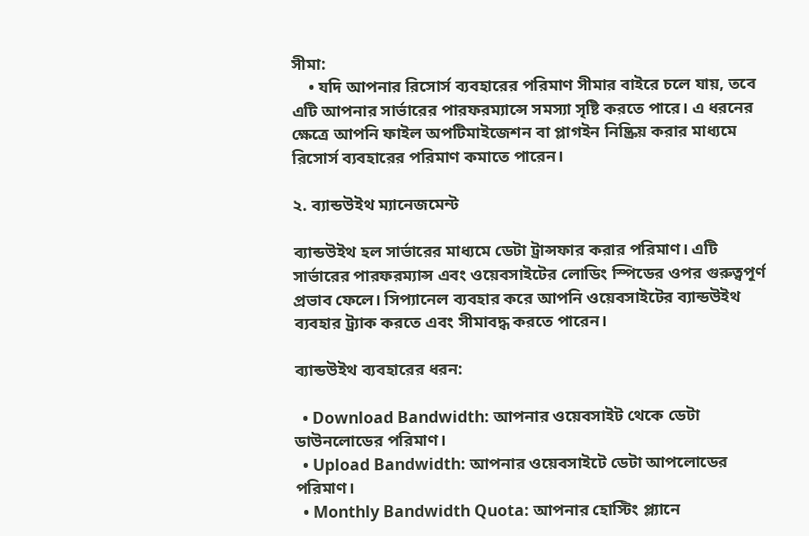সীমা:
    • যদি আপনার রিসোর্স ব্যবহারের পরিমাণ সীমার বাইরে চলে যায়, তবে এটি আপনার সার্ভারের পারফরম্যান্সে সমস্যা সৃষ্টি করতে পারে। এ ধরনের ক্ষেত্রে আপনি ফাইল অপটিমাইজেশন বা প্লাগইন নিষ্ক্রিয় করার মাধ্যমে রিসোর্স ব্যবহারের পরিমাণ কমাতে পারেন।

২. ব্যান্ডউইথ ম্যানেজমেন্ট

ব্যান্ডউইথ হল সার্ভারের মাধ্যমে ডেটা ট্রান্সফার করার পরিমাণ। এটি সার্ভারের পারফরম্যান্স এবং ওয়েবসাইটের লোডিং স্পিডের ওপর গুরুত্বপূর্ণ প্রভাব ফেলে। সিপ্যানেল ব্যবহার করে আপনি ওয়েবসাইটের ব্যান্ডউইথ ব্যবহার ট্র্যাক করতে এবং সীমাবদ্ধ করতে পারেন।

ব্যান্ডউইথ ব্যবহারের ধরন:

  • Download Bandwidth: আপনার ওয়েবসাইট থেকে ডেটা ডাউনলোডের পরিমাণ।
  • Upload Bandwidth: আপনার ওয়েবসাইটে ডেটা আপলোডের পরিমাণ।
  • Monthly Bandwidth Quota: আপনার হোস্টিং প্ল্যানে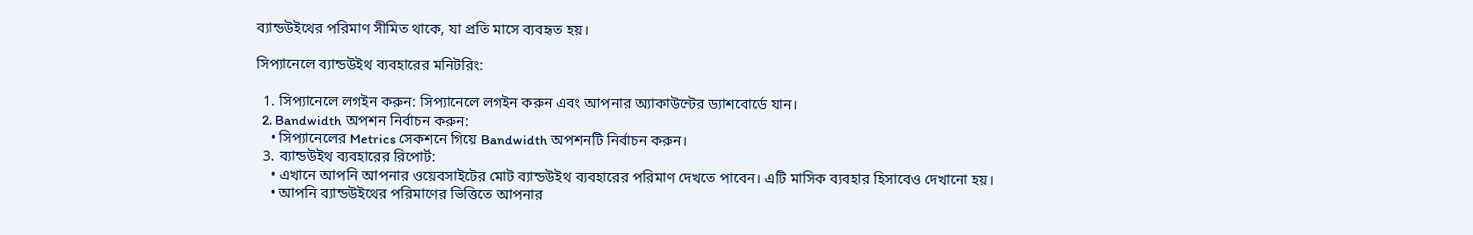ব্যান্ডউইথের পরিমাণ সীমিত থাকে, যা প্রতি মাসে ব্যবহৃত হয়।

সিপ্যানেলে ব্যান্ডউইথ ব্যবহারের মনিটরিং:

  1. সিপ্যানেলে লগইন করুন: সিপ্যানেলে লগইন করুন এবং আপনার অ্যাকাউন্টের ড্যাশবোর্ডে যান।
  2. Bandwidth অপশন নির্বাচন করুন:
    • সিপ্যানেলের Metrics সেকশনে গিয়ে Bandwidth অপশনটি নির্বাচন করুন।
  3. ব্যান্ডউইথ ব্যবহারের রিপোর্ট:
    • এখানে আপনি আপনার ওয়েবসাইটের মোট ব্যান্ডউইথ ব্যবহারের পরিমাণ দেখতে পাবেন। এটি মাসিক ব্যবহার হিসাবেও দেখানো হয়।
    • আপনি ব্যান্ডউইথের পরিমাণের ভিত্তিতে আপনার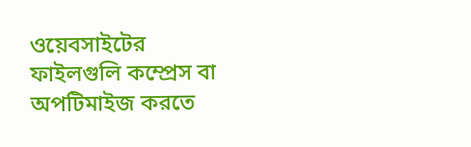ওয়েবসাইটের ফাইলগুলি কম্প্রেস বা অপটিমাইজ করতে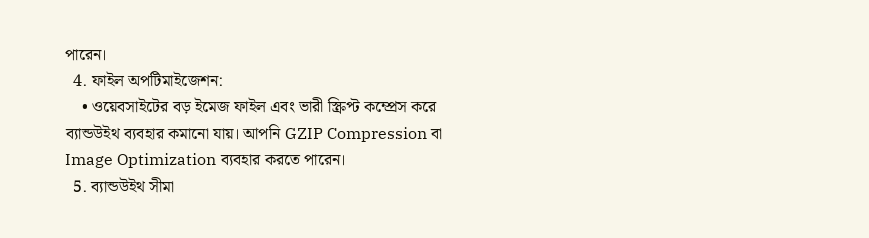পারেন।
  4. ফাইল অপটিমাইজেশন:
    • ওয়েবসাইটের বড় ইমেজ ফাইল এবং ভারী স্ক্রিপ্ট কম্প্রেস করে ব্যান্ডউইথ ব্যবহার কমানো যায়। আপনি GZIP Compression বা Image Optimization ব্যবহার করতে পারেন।
  5. ব্যান্ডউইথ সীমা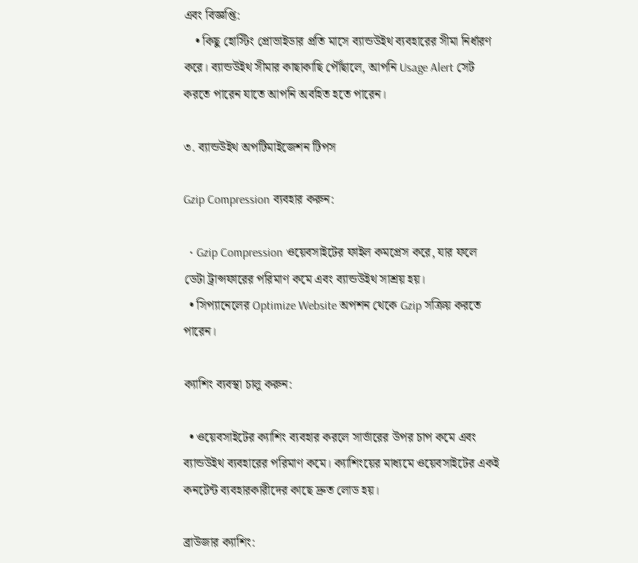এবং বিজ্ঞপ্তি:
    • কিছু হোস্টিং প্রোভাইডার প্রতি মাসে ব্যান্ডউইথ ব্যবহারের সীমা নির্ধারণ করে। ব্যান্ডউইথ সীমার কাছাকাছি পৌঁছালে, আপনি Usage Alert সেট করতে পারেন যাতে আপনি অবহিত হতে পারেন।

৩. ব্যান্ডউইথ অপটিমাইজেশন টিপস

Gzip Compression ব্যবহার করুন:

  • Gzip Compression ওয়েবসাইটের ফাইল কমপ্রেস করে, যার ফলে ডেটা ট্রান্সফারের পরিমাণ কমে এবং ব্যান্ডউইথ সাশ্রয় হয়।
  • সিপ্যানেলের Optimize Website অপশন থেকে Gzip সক্রিয় করতে পারেন।

ক্যাশিং ব্যবস্থা চালু করুন:

  • ওয়েবসাইটের ক্যাশিং ব্যবহার করলে সার্ভারের উপর চাপ কমে এবং ব্যান্ডউইথ ব্যবহারের পরিমাণ কমে। ক্যাশিংয়ের মাধ্যমে ওয়েবসাইটের একই কনটেন্ট ব্যবহারকারীদের কাছে দ্রুত লোড হয়।

ব্রাউজার ক্যাশিং: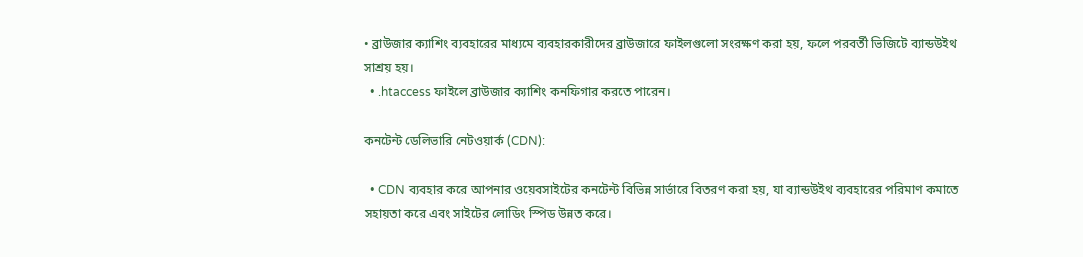• ব্রাউজার ক্যাশিং ব্যবহারের মাধ্যমে ব্যবহারকারীদের ব্রাউজারে ফাইলগুলো সংরক্ষণ করা হয়, ফলে পরবর্তী ভিজিটে ব্যান্ডউইথ সাশ্রয় হয়।
  • .htaccess ফাইলে ব্রাউজার ক্যাশিং কনফিগার করতে পারেন।

কনটেন্ট ডেলিভারি নেটওয়ার্ক (CDN):

  • CDN ব্যবহার করে আপনার ওয়েবসাইটের কনটেন্ট বিভিন্ন সার্ভারে বিতরণ করা হয়, যা ব্যান্ডউইথ ব্যবহারের পরিমাণ কমাতে সহায়তা করে এবং সাইটের লোডিং স্পিড উন্নত করে।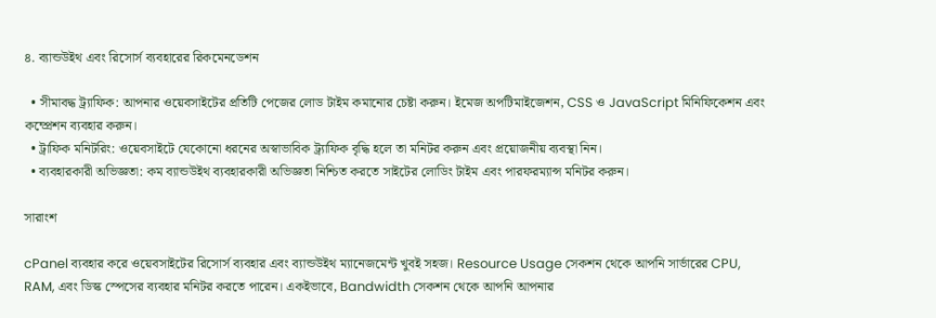৪. ব্যান্ডউইথ এবং রিসোর্স ব্যবহারের রিকমেনডেশন

  • সীমাবদ্ধ ট্র্যাফিক: আপনার ওয়েবসাইটের প্রতিটি পেজের লোড টাইম কমানোর চেষ্টা করুন। ইমেজ অপটিমাইজেশন, CSS ও JavaScript মিনিফিকেশন এবং কম্প্রেশন ব্যবহার করুন।
  • ট্রাফিক মনিটরিং: ওয়েবসাইটে যেকোনো ধরনের অস্বাভাবিক ট্র্যাফিক বৃদ্ধি হলে তা মনিটর করুন এবং প্রয়োজনীয় ব্যবস্থা নিন।
  • ব্যবহারকারী অভিজ্ঞতা: কম ব্যান্ডউইথ ব্যবহারকারী অভিজ্ঞতা নিশ্চিত করতে সাইটের লোডিং টাইম এবং পারফরম্যান্স মনিটর করুন।

সারাংশ

cPanel ব্যবহার করে ওয়েবসাইটের রিসোর্স ব্যবহার এবং ব্যান্ডউইথ ম্যানেজমেন্ট খুবই সহজ। Resource Usage সেকশন থেকে আপনি সার্ভারের CPU, RAM, এবং ডিস্ক স্পেসের ব্যবহার মনিটর করতে পারেন। একইভাবে, Bandwidth সেকশন থেকে আপনি আপনার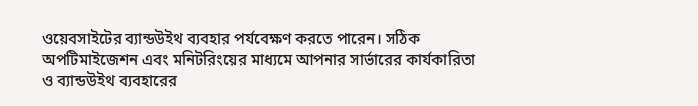ওয়েবসাইটের ব্যান্ডউইথ ব্যবহার পর্যবেক্ষণ করতে পারেন। সঠিক অপটিমাইজেশন এবং মনিটরিংয়ের মাধ্যমে আপনার সার্ভারের কার্যকারিতা ও ব্যান্ডউইথ ব্যবহারের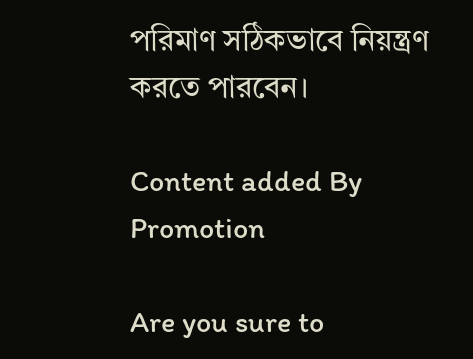পরিমাণ সঠিকভাবে নিয়ন্ত্রণ করতে পারবেন।

Content added By
Promotion

Are you sure to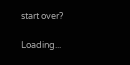start over?

Loading...